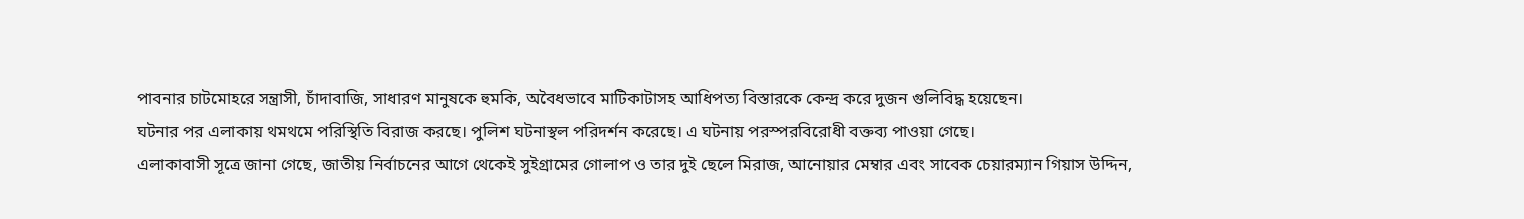পাবনার চাটমোহরে সন্ত্রাসী, চাঁদাবাজি, সাধারণ মানুষকে হুমকি, অবৈধভাবে মাটিকাটাসহ আধিপত্য বিস্তারকে কেন্দ্র করে দুজন গুলিবিদ্ধ হয়েছেন।
ঘটনার পর এলাকায় থমথমে পরিস্থিতি বিরাজ করছে। পুলিশ ঘটনাস্থল পরিদর্শন করেছে। এ ঘটনায় পরস্পরবিরোধী বক্তব্য পাওয়া গেছে।
এলাকাবাসী সূত্রে জানা গেছে, জাতীয় নির্বাচনের আগে থেকেই সুইগ্রামের গোলাপ ও তার দুই ছেলে মিরাজ, আনোয়ার মেম্বার এবং সাবেক চেয়ারম্যান গিয়াস উদ্দিন,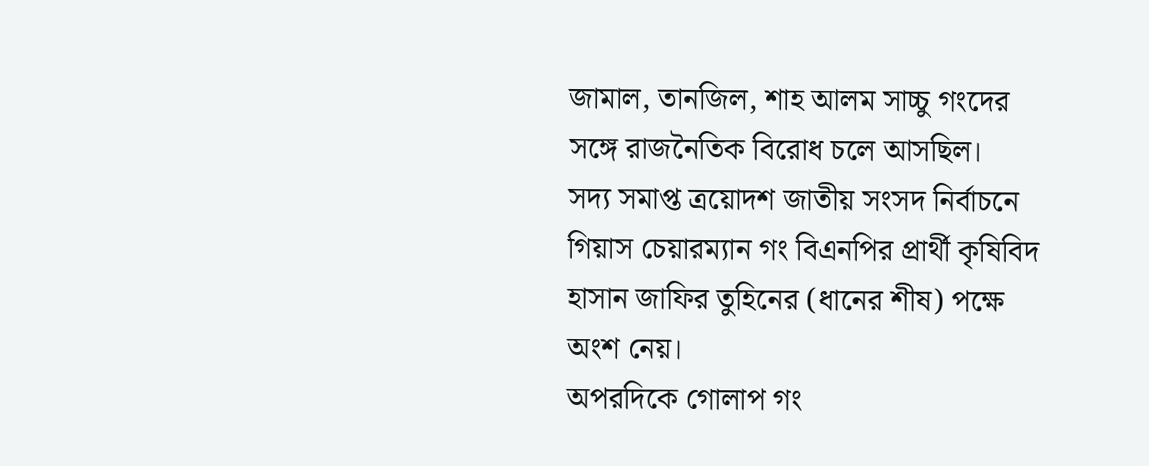জামাল, তানজিল, শাহ আলম সাচ্চু গংদের সঙ্গে রাজনৈতিক বিরোধ চলে আসছিল।
সদ্য সমাপ্ত ত্রয়োদশ জাতীয় সংসদ নির্বাচনে গিয়াস চেয়ারম্যান গং বিএনপির প্রার্থী কৃষিবিদ হাসান জাফির তুহিনের (ধানের শীষ) পক্ষে অংশ নেয়।
অপরদিকে গোলাপ গং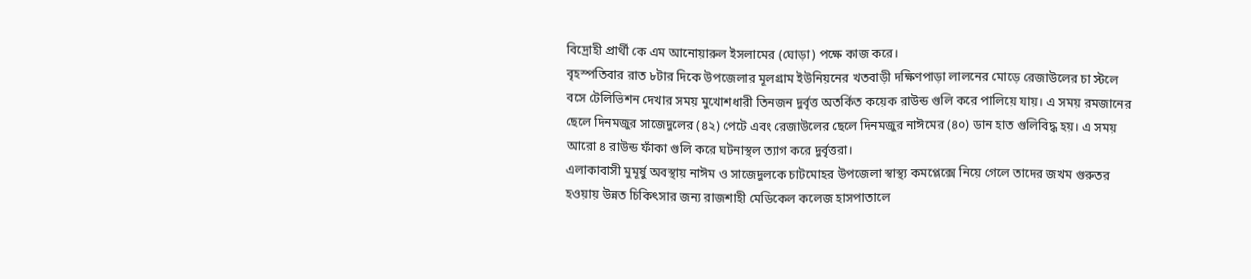বিদ্রোহী প্রার্থী কে এম আনোয়ারুল ইসলামের (ঘোড়া) পক্ষে কাজ করে।
বৃহস্পতিবার রাত ৮টার দিকে উপজেলার মূলগ্রাম ইউনিয়নের খতবাড়ী দক্ষিণপাড়া লালনের মোড়ে রেজাউলের চা স্টলে বসে টেলিভিশন দেখার সময় মুখোশধারী তিনজন দুর্বৃত্ত অতর্কিত কয়েক রাউন্ড গুলি করে পালিয়ে যায়। এ সময় রমজানের ছেলে দিনমজুর সাজেদুলের (৪২) পেটে এবং রেজাউলের ছেলে দিনমজুর নাঈমের (৪০) ডান হাত গুলিবিদ্ধ হয়। এ সময় আরো ৪ রাউন্ড ফাঁকা গুলি করে ঘটনাস্থল ত্যাগ করে দুর্বৃত্তরা।
এলাকাবাসী মুমূর্ষু অবস্থায় নাঈম ও সাজেদুলকে চাটমোহর উপজেলা স্বাস্থ্য কমপ্লেক্সে নিয়ে গেলে তাদের জখম গুরুতর হওয়ায় উন্নত চিকিৎসার জন্য রাজশাহী মেডিকেল কলেজ হাসপাতালে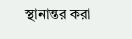স্থানান্তর করা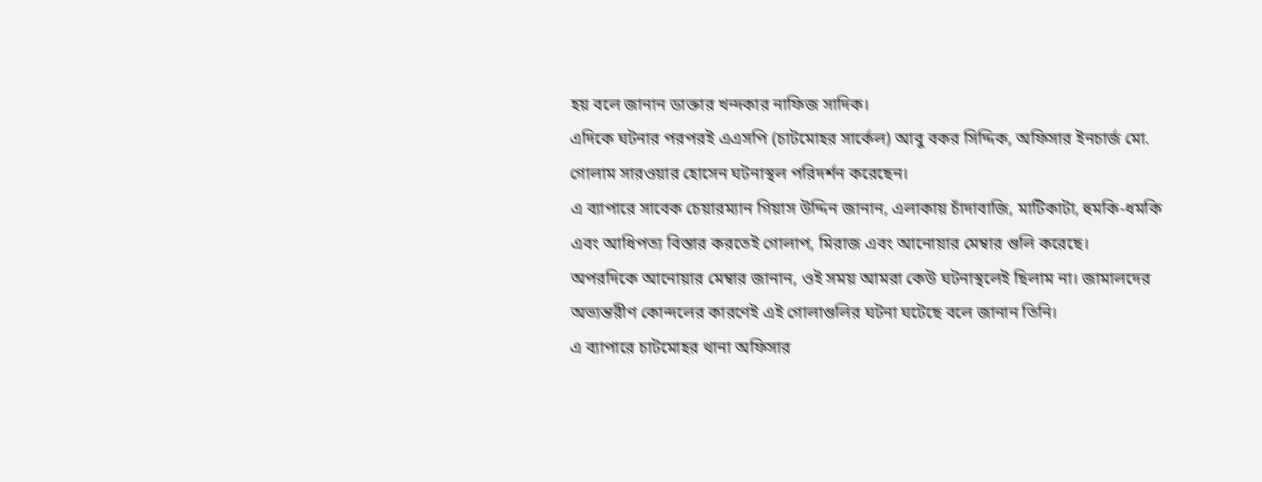হয় বলে জানান ডাক্তার খন্দকার নাফিজ সাদিক।
এদিকে ঘটনার পরপরই এএসপি (চাটমোহর সার্কেল) আবু বকর সিদ্দিক, অফিসার ইনচার্জ মো. গোলাম সারওয়ার হোসেন ঘটনাস্থল পরিদর্শন করেছেন।
এ ব্যাপারে সাবেক চেয়ারম্যান গিয়াস উদ্দিন জানান, এলাকায় চাঁদাবাজি, মাটিকাটা, হুমকি-ধমকি এবং আধিপত্য বিস্তার করতেই গোলাপ, মিরাজ এবং আনোয়ার মেম্বার গুলি করেছে।
অপরদিকে আনোয়ার মেম্বার জানান, ওই সময় আমরা কেউ ঘটনাস্থলেই ছিলাম না। জামালদের অভ্যন্তরীণ কোন্দলের কারণেই এই গোলাগুলির ঘটনা ঘটেছে বলে জানান তিনি।
এ ব্যাপারে চাটমোহর থানা অফিসার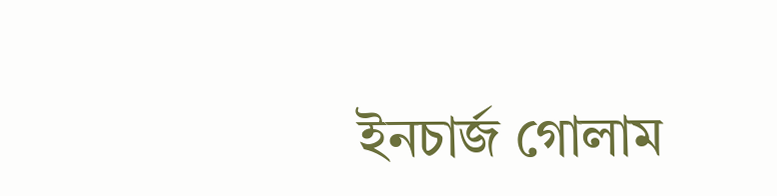ইনচার্জ গোলাম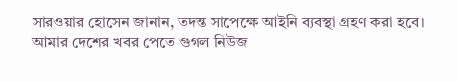সারওয়ার হোসেন জানান, তদন্ত সাপেক্ষে আইনি ব্যবস্থা গ্রহণ করা হবে।
আমার দেশের খবর পেতে গুগল নিউজ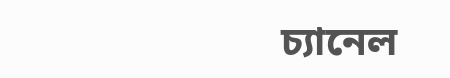চ্যানেল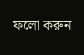ফলো করুন